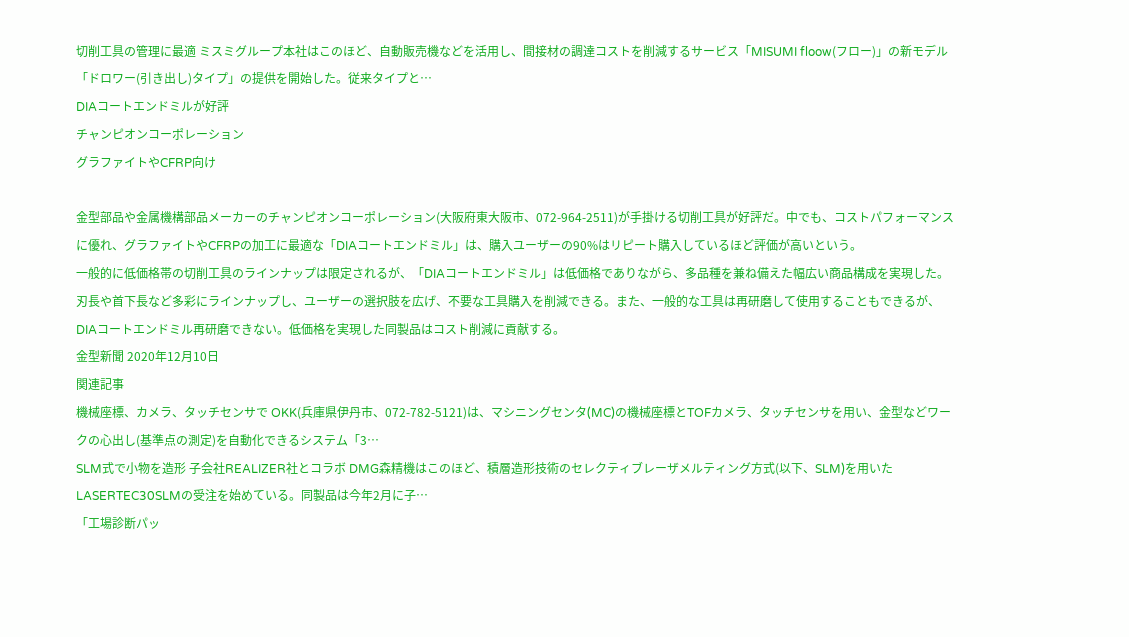切削工具の管理に最適 ミスミグループ本社はこのほど、自動販売機などを活用し、間接材の調達コストを削減するサービス「MISUMI floow(フロー)」の新モデル「ドロワー(引き出し)タイプ」の提供を開始した。従来タイプと…
DIAコートエンドミルが好評
チャンピオンコーポレーション
グラファイトやCFRP向け

金型部品や金属機構部品メーカーのチャンピオンコーポレーション(大阪府東大阪市、072-964-2511)が手掛ける切削工具が好評だ。中でも、コストパフォーマンスに優れ、グラファイトやCFRPの加工に最適な「DIAコートエンドミル」は、購入ユーザーの90%はリピート購入しているほど評価が高いという。
一般的に低価格帯の切削工具のラインナップは限定されるが、「DIAコートエンドミル」は低価格でありながら、多品種を兼ね備えた幅広い商品構成を実現した。
刃長や首下長など多彩にラインナップし、ユーザーの選択肢を広げ、不要な工具購入を削減できる。また、一般的な工具は再研磨して使用することもできるが、DIAコートエンドミル再研磨できない。低価格を実現した同製品はコスト削減に貢献する。
金型新聞 2020年12月10日
関連記事
機械座標、カメラ、タッチセンサで OKK(兵庫県伊丹市、072-782-5121)は、マシニングセンタ(MC)の機械座標とTOFカメラ、タッチセンサを用い、金型などワークの心出し(基準点の測定)を自動化できるシステム「3…
SLM式で小物を造形 子会社REALIZER社とコラボ DMG森精機はこのほど、積層造形技術のセレクティブレーザメルティング方式(以下、SLM)を用いたLASERTEC30SLMの受注を始めている。同製品は今年2月に子…
「工場診断パッ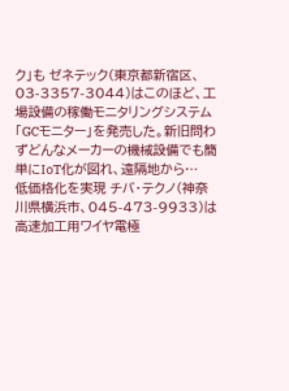ク」も ゼネテック(東京都新宿区、03-3357-3044)はこのほど、工場設備の稼働モニタリングシステム「GCモニター」を発売した。新旧問わずどんなメーカーの機械設備でも簡単にIoT化が図れ、遠隔地から…
低価格化を実現 チバ・テクノ(神奈川県横浜市、045-473-9933)は高速加工用ワイヤ電極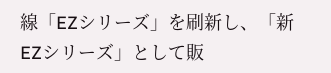線「EZシリーズ」を刷新し、「新EZシリーズ」として販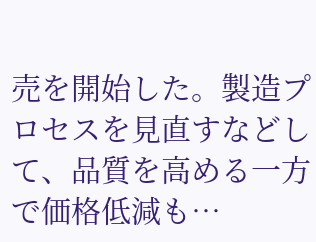売を開始した。製造プロセスを見直すなどして、品質を高める一方で価格低減も…